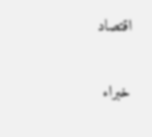اقتصاد

خبراء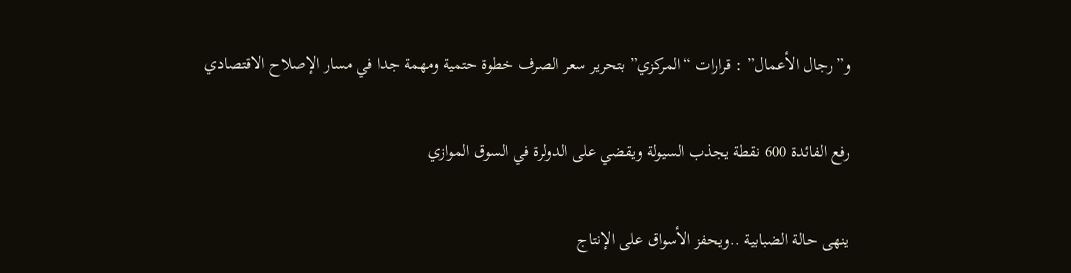و”رجال الأعمال” : قرارات “المركزي” بتحرير سعر الصرف خطوة حتمية ومهمة جدا في مسار الإصلاح الاقتصادي

رفع الفائدة 600 نقطة يجذب السيولة ويقضي على الدولرة في السوق الموازي

ينهى حالة الضبابية ..ويحفز الأسواق على الإنتاج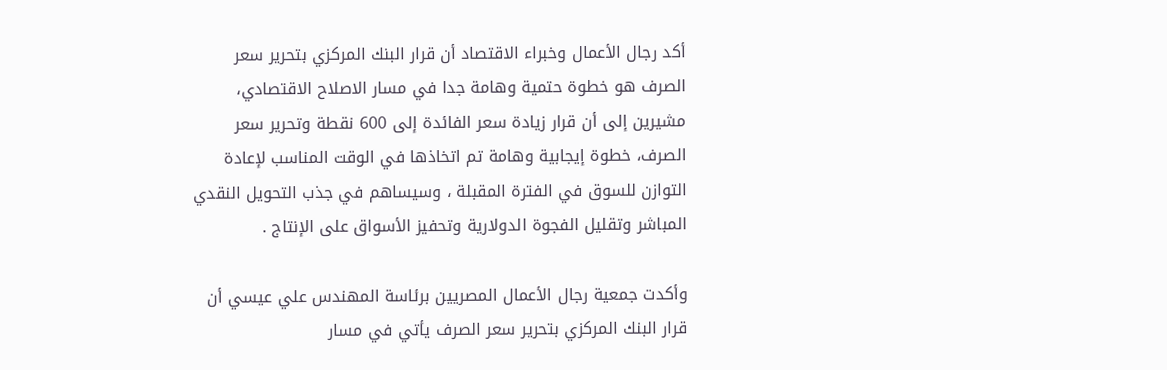أكد رجال الأعمال وخبراء الاقتصاد أن قرار البنك المركزي بتحرير سعر الصرف هو خطوة حتمية وهامة جدا في مسار الاصلاح الاقتصادي، مشيرين إلى أن قرار زيادة سعر الفائدة إلى 600 نقطة وتحرير سعر الصرف، خطوة إيجابية وهامة تم اتخاذها في الوقت المناسب لإعادة التوازن للسوق في الفترة المقبلة ، وسيساهم في جذب التحويل النقدي المباشر وتقليل الفجوة الدولارية وتحفيز الأسواق على الإنتاج .

وأكدت جمعية رجال الأعمال المصريين برئاسة المهندس علي عيسي أن قرار البنك المركزي بتحرير سعر الصرف يأتي في مسار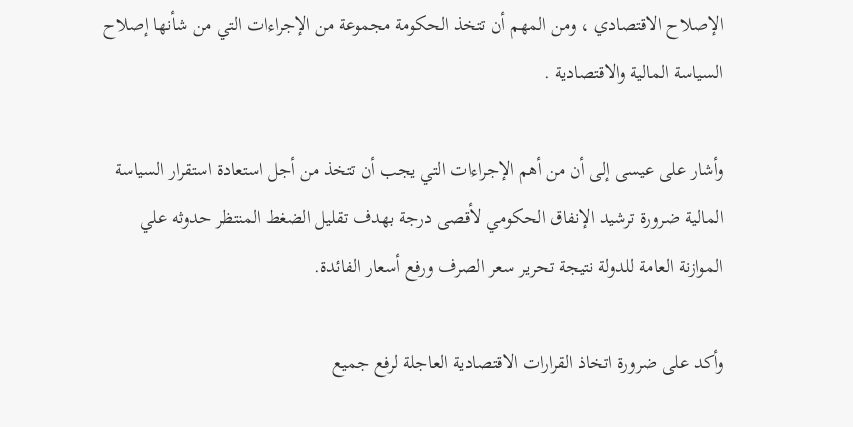الإصلاح الاقتصادي ، ومن المهم أن تتخذ الحكومة مجموعة من الإجراءات التي من شأنها إصلاح السياسة المالية والاقتصادية .

وأشار على عيسى إلى أن من أهم الإجراءات التي يجب أن تتخذ من أجل استعادة استقرار السياسة المالية ضرورة ترشيد الإنفاق الحكومي لأقصى درجة بهدف تقليل الضغط المنتظر حدوثه علي الموازنة العامة للدولة نتيجة تحرير سعر الصرف ورفع أسعار الفائدة.

وأكد على ضرورة اتخاذ القرارات الاقتصادية العاجلة لرفع جميع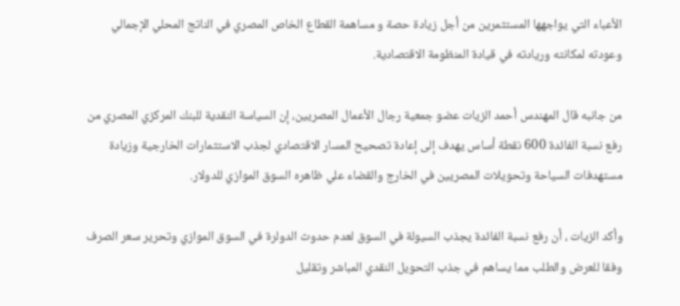الأعباء التي يواجهها المستثمرين من أجل زيادة حصة و مساهمة القطاع الخاص المصري في الناتج المحلي الإجمالي وعودته لمكانته وريادته في قيادة المنظومة الاقتصادية.

من جانبه قال المهندس أحمد الزيات عضو جمعية رجال الأعمال المصريين، إن السياسة النقدية للبنك المركزي المصري من رفع نسبة الفائدة 600 نقطة أساس يهدف إلى إعادة تصحيح المسار الاقتصادي لجذب الاستثمارات الخارجية وزيادة مستهدفات السياحة وتحويلات المصريين في الخارج والقضاء علي ظاهره السوق الموازي للدولار.

وأكد الزيات ، أن رفع نسبة الفائدة يجذب السيولة في السوق لعدم حدوث الدولرة في السوق الموازي وتحرير سعر الصرف وفقا للعرض والطلب مما يساهم في جذب التحويل النقدي المباشر وتقليل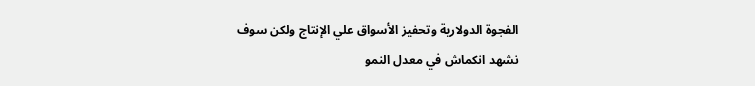الفجوة الدولارية وتحفيز الأسواق علي الإنتاج ولكن سوف نشهد انكماش في معدل النمو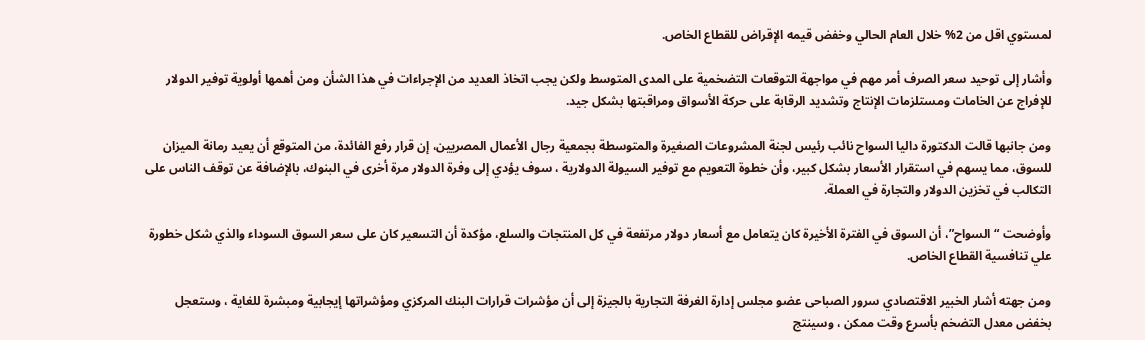لمستوي اقل من 2% خلال العام الحالي وخفض قيمه الإقراض للقطاع الخاص.

وأشار إلى توحيد سعر الصرف أمر مهم في مواجهة التوقعات التضخمية على المدى المتوسط ولكن يجب اتخاذ العديد من الإجراءات في هذا الشأن ومن أهمها أولوية توفير الدولار للإفراج عن الخامات ومستلزمات الإنتاج وتشديد الرقابة على حركة الأسواق ومراقبتها بشكل جيد.

ومن جانبها قالت الدكتورة داليا السواح نائب رئيس لجنة المشروعات الصغيرة والمتوسطة بجمعية رجال الأعمال المصريين، إن قرار رفع الفائدة، من المتوقع أن يعيد رمانة الميزان للسوق، مما يسهم في استقرار الأسعار بشكل كبير، وأن خطوة التعويم مع توفير السيولة الدولارية ، سوف يؤدي إلى وفرة الدولار مرة أخرى في البنوك، بالإضافة عن توقف الناس على التكالب في تخزين الدولار والتجارة في العملة.

وأوضحت “السواح”، أن السوق في الفترة الأخيرة كان يتعامل مع أسعار دولار مرتفعة في كل المنتجات والسلع، مؤكدة أن التسعير كان على سعر السوق السوداء والذي شكل خطورة علي تنافسية القطاع الخاص.

ومن جهته أشار الخبير الاقتصادي سرور الصباحى عضو مجلس إدارة الغرفة التجارية بالجيزة إلى أن مؤشرات قرارات البنك المركزي ومؤشراتها إيجابية ومبشرة للغاية ، وستعجل بخفض معدل التضخم بأسرع وقت ممكن ، وسينتج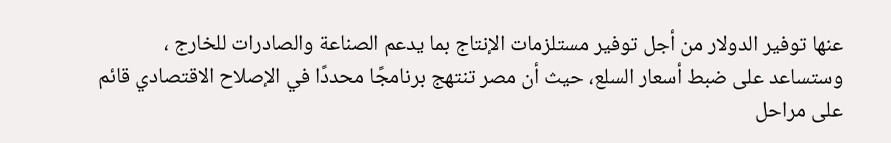عنها توفير الدولار من أجل توفير مستلزمات الإنتاج بما يدعم الصناعة والصادرات للخارج ، وستساعد على ضبط أسعار السلع، حيث أن مصر تنتهج برنامجًا محددًا في الإصلاح الاقتصادي قائم على مراحل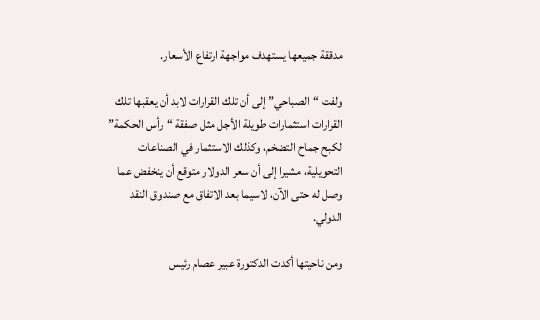مدققة جميعها يستهدف مواجهة ارتفاع الأسعار.

ولفت “الصباحي” إلى أن تلك القرارات لابد أن يعقبها تلك القرارات استثمارات طويلة الأجل مثل صفقة “رأس الحكمة” لكبح جماح التضخم، وكذلك الاستثمار في الصناعات التحويلية، مشيرا إلى أن سعر الدولار متوقع أن ينخفض عما وصل له حتى الآن، لاسيما بعد الاتفاق مع صندوق النقد الدولي.

ومن ناحيتها أكدت الدكتورة عبير عصام رئيس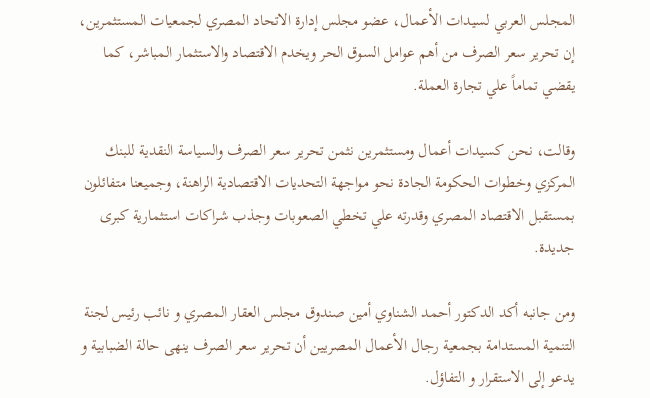المجلس العربي لسيدات الأعمال، عضو مجلس إدارة الاتحاد المصري لجمعيات المستثمرين، إن تحرير سعر الصرف من أهم عوامل السوق الحر ويخدم الاقتصاد والاستثمار المباشر، كما يقضي تماماً علي تجارة العملة.

وقالت، نحن كسيدات أعمال ومستثمرين نثمن تحرير سعر الصرف والسياسة النقدية للبنك المركزي وخطوات الحكومة الجادة نحو مواجهة التحديات الاقتصادية الراهنة، وجميعنا متفائلون بمستقبل الاقتصاد المصري وقدرته علي تخطي الصعوبات وجذب شراكات استثمارية كبرى جديدة.

ومن جانبه أكد الدكتور أحمد الشناوي أمين صندوق مجلس العقار المصري و نائب رئيس لجنة التنمية المستدامة بجمعية رجال الأعمال المصريين أن تحرير سعر الصرف ينهى حالة الضبابية و يدعو إلى الاستقرار و التفاؤل.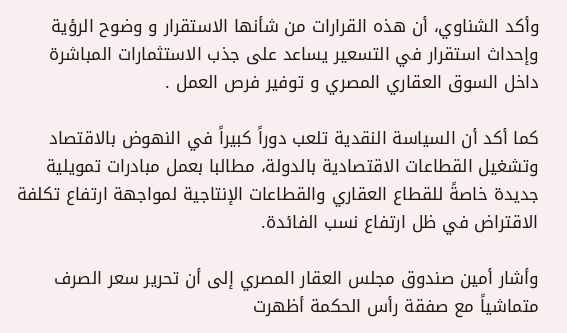وأكد الشناوي، أن هذه القرارات من شأنها الاستقرار و وضوح الرؤية وإحداث استقرار في التسعير يساعد على جذب الاستثمارات المباشرة داخل السوق العقاري المصري و توفير فرص العمل .

كما أكد أن السياسة النقدية تلعب دوراً كبيراً في النهوض بالاقتصاد وتشغيل القطاعات الاقتصادية بالدولة، مطالبا بعمل مبادرات تمويلية جديدة خاصةً للقطاع العقاري والقطاعات الإنتاجية لمواجهة ارتفاع تكلفة الاقتراض في ظل ارتفاع نسب الفائدة.

وأشار أمين صندوق مجلس العقار المصري إلى أن تحرير سعر الصرف متماشياً مع صفقة رأس الحكمة أظهرت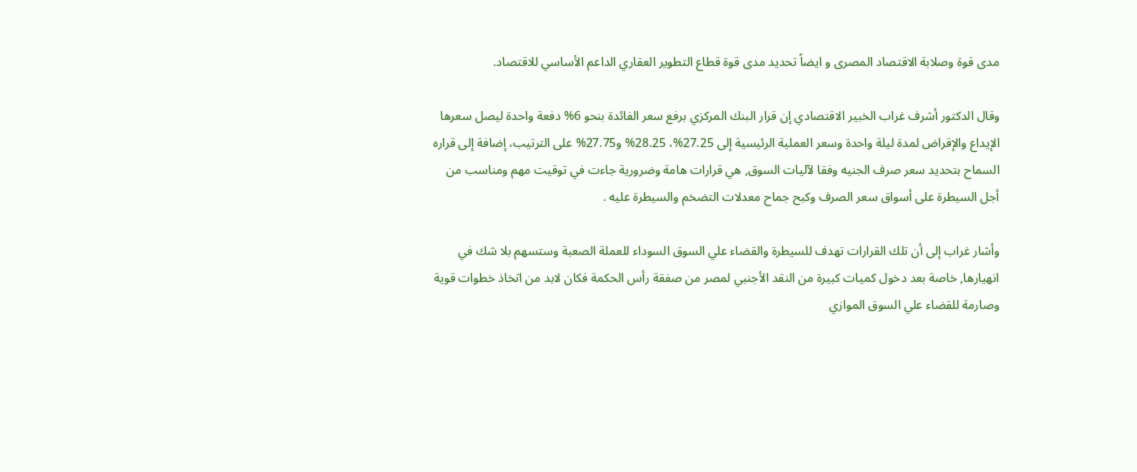مدى قوة وصلابة الاقتصاد المصرى و ايضاً تحديد مدى قوة قطاع التطوير العقاري الداعم الأساسي للاقتصاد.

وقال الدكتور أشرف غراب الخبير الاقتصادي إن قرار البنك المركزي برفع سعر الفائدة بنحو 6% دفعة واحدة ليصل سعرها الإيداع والإقراض لمدة ليلة واحدة وسعر العملية الرئيسية إلى 27.25%، 28.25% و27.75% على الترتيب، إضافة إلى قراره السماح بتحديد سعر صرف الجنيه وفقا لآليات السوق, هي قرارات هامة وضرورية جاءت في توقيت مهم ومناسب من أجل السيطرة على أسواق سعر الصرف وكبح جماح معدلات التضخم والسيطرة عليه .

وأشار غراب إلى أن تلك القرارات تهدف للسيطرة والقضاء علي السوق السوداء للعملة الصعبة وستسهم بلا شك في انهيارها, خاصة بعد دخول كميات كبيرة من النقد الأجنبي لمصر من صفقة رأس الحكمة فكان لابد من اتخاذ خطوات قوية وصارمة للقضاء علي السوق الموازي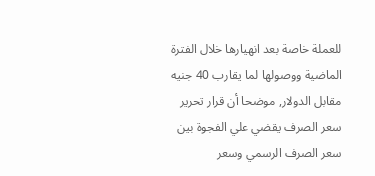للعملة خاصة بعد انهيارها خلال الفترة الماضية ووصولها لما يقارب 40 جنيه مقابل الدولار, موضحا أن قرار تحرير سعر الصرف يقضي علي الفجوة بين سعر الصرف الرسمي وسعر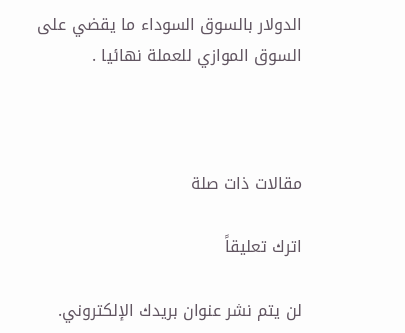الدولار بالسوق السوداء ما يقضي على السوق الموازي للعملة نهائيا .



مقالات ذات صلة

اترك تعليقاً

لن يتم نشر عنوان بريدك الإلكتروني.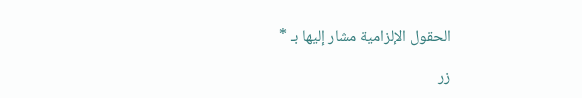الحقول الإلزامية مشار إليها بـ *

زر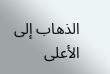الذهاب إلى الأعلى